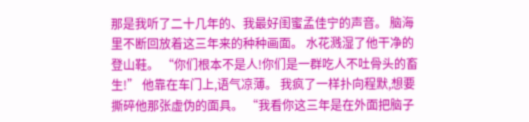那是我听了二十几年的、我最好闺蜜孟佳宁的声音。 脑海里不断回放着这三年来的种种画面。 水花溅湿了他干净的登山鞋。 “你们根本不是人!你们是一群吃人不吐骨头的畜生!” 他靠在车门上,语气凉薄。 我疯了一样扑向程默,想要撕碎他那张虚伪的面具。 “我看你这三年是在外面把脑子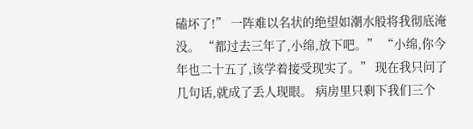磕坏了!” 一阵难以名状的绝望如潮水般将我彻底淹没。 “都过去三年了,小绵,放下吧。” “小绵,你今年也二十五了,该学着接受现实了。” 现在我只问了几句话,就成了丢人现眼。 病房里只剩下我们三个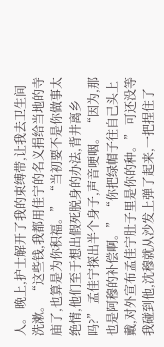人。 晚上,护士解开了我的束缚带,让我去卫生间洗漱。 “这些钱,我都用佳宁的名义捐给当地的寺庙了,也算是为你积福。” “当初要不是你做事太绝情,他们至于想出假死脱身的办法,背井离乡吗?” 孟佳宁探出半个身子,声音哽咽。 “因为,那也是阿穆的补偿啊。” “你把绿帽子往自己头上戴,对外宣布孟佳宁肚子里是你的种。” 可还没等我碰到他,沈穆就从沙发上弹了起来,一把捏住了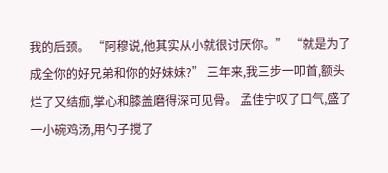我的后颈。 “阿穆说,他其实从小就很讨厌你。” “就是为了成全你的好兄弟和你的好妹妹?” 三年来,我三步一叩首,额头烂了又结痂,掌心和膝盖磨得深可见骨。 孟佳宁叹了口气,盛了一小碗鸡汤,用勺子搅了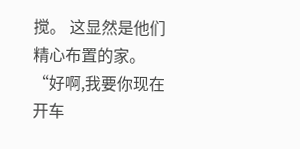搅。 这显然是他们精心布置的家。 “好啊,我要你现在开车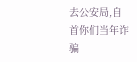去公安局,自首你们当年诈骗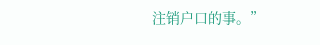注销户口的事。”